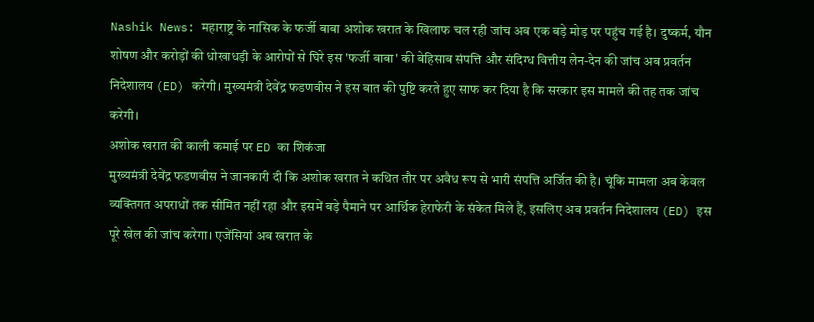Nashik News: महाराष्ट्र के नासिक के फर्जी बाबा अशोक खरात के खिलाफ चल रही जांच अब एक बड़े मोड़ पर पहुंच गई है। दुष्कर्म, यौन शोषण और करोड़ों की धोखाधड़ी के आरोपों से घिरे इस 'फर्जी बाबा' की बेहिसाब संपत्ति और संदिग्ध वित्तीय लेन-देन की जांच अब प्रवर्तन निदेशालय (ED) करेगी। मुख्यमंत्री देवेंद्र फडणवीस ने इस बात की पुष्टि करते हुए साफ कर दिया है कि सरकार इस मामले की तह तक जांच करेगी।
अशोक खरात की काली कमाई पर ED का शिकंजा
मुख्यमंत्री देवेंद्र फडणवीस ने जानकारी दी कि अशोक खरात ने कथित तौर पर अवैध रूप से भारी संपत्ति अर्जित की है। चूंकि मामला अब केवल व्यक्तिगत अपराधों तक सीमित नहीं रहा और इसमें बड़े पैमाने पर आर्थिक हेराफेरी के संकेत मिले हैं, इसलिए अब प्रवर्तन निदेशालय (ED) इस पूरे खेल की जांच करेगा। एजेंसियां अब खरात के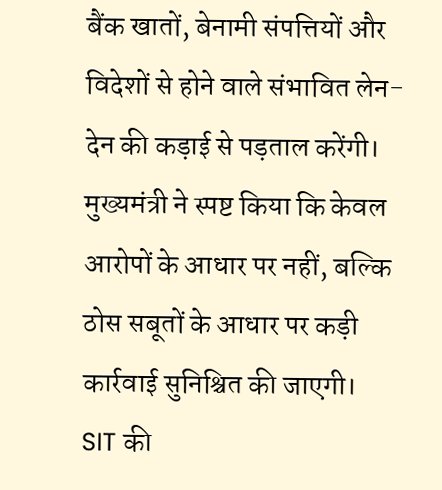बैंक खातों, बेनामी संपत्तियों और विदेशों से होने वाले संभावित लेन-देन की कड़ाई से पड़ताल करेंगी। मुख्यमंत्री ने स्पष्ट किया कि केवल आरोपों के आधार पर नहीं, बल्कि ठोस सबूतों के आधार पर कड़ी कार्रवाई सुनिश्चित की जाएगी।
SIT की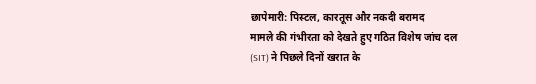छापेमारी: पिस्टल, कारतूस और नकदी बरामद
मामले की गंभीरता को देखते हुए गठित विशेष जांच दल (SIT) ने पिछले दिनों खरात के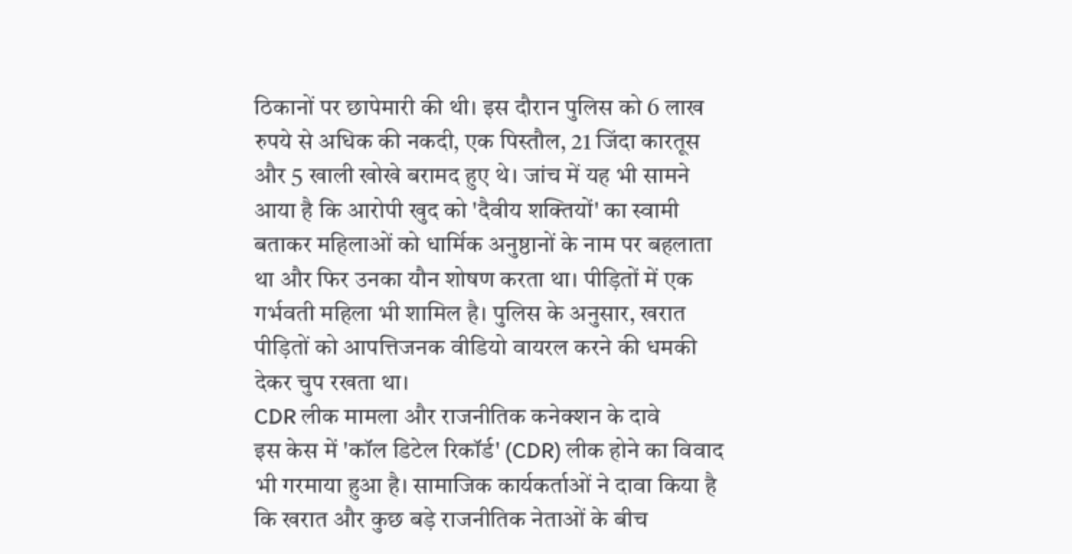ठिकानों पर छापेमारी की थी। इस दौरान पुलिस को 6 लाख रुपये से अधिक की नकदी, एक पिस्तौल, 21 जिंदा कारतूस और 5 खाली खोखे बरामद हुए थे। जांच में यह भी सामने आया है कि आरोपी खुद को 'दैवीय शक्तियों' का स्वामी बताकर महिलाओं को धार्मिक अनुष्ठानों के नाम पर बहलाता था और फिर उनका यौन शोषण करता था। पीड़ितों में एक गर्भवती महिला भी शामिल है। पुलिस के अनुसार, खरात पीड़ितों को आपत्तिजनक वीडियो वायरल करने की धमकी देकर चुप रखता था।
CDR लीक मामला और राजनीतिक कनेक्शन के दावे
इस केस में 'कॉल डिटेल रिकॉर्ड' (CDR) लीक होने का विवाद भी गरमाया हुआ है। सामाजिक कार्यकर्ताओं ने दावा किया है कि खरात और कुछ बड़े राजनीतिक नेताओं के बीच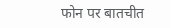फोन पर बातचीत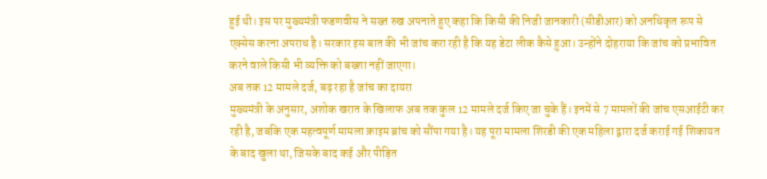हुई थी। इस पर मुख्यमंत्री फडणवीस ने सख्त रुख अपनाते हुए कहा कि किसी की निजी जानकारी (सीडीआर) को अनधिकृत रूप से एक्सेस करना अपराध है। सरकार इस बात की भी जांच करा रही है कि यह डेटा लीक कैसे हुआ। उन्होंने दोहराया कि जांच को प्रभावित करने वाले किसी भी व्यक्ति को बख्शा नहीं जाएगा।
अब तक 12 मामले दर्ज, बढ़ रहा है जांच का दायरा
मुख्यमंत्री के अनुसार, अशोक खरात के खिलाफ अब तक कुल 12 मामले दर्ज किए जा चुके हैं। इनमें से 7 मामलों की जांच एसआईटी कर रही है, जबकि एक महत्वपूर्ण मामला क्राइम ब्रांच को सौंपा गया है। यह पूरा मामला शिरडी की एक महिला द्वारा दर्ज कराई गई शिकायत के बाद खुला था, जिसके बाद कई और पीड़ित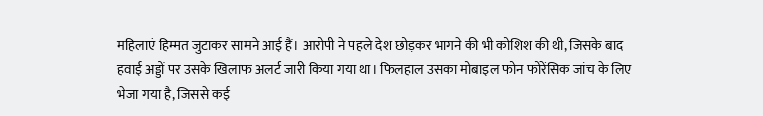महिलाएं हिम्मत जुटाकर सामने आई हैं। आरोपी ने पहले देश छोड़कर भागने की भी कोशिश की थी, जिसके बाद हवाई अड्डों पर उसके खिलाफ अलर्ट जारी किया गया था। फिलहाल उसका मोबाइल फोन फोरेंसिक जांच के लिए भेजा गया है, जिससे कई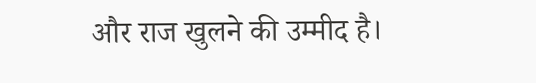और राज खुलने की उम्मीद है।